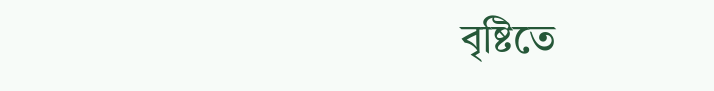বৃষ্টিতে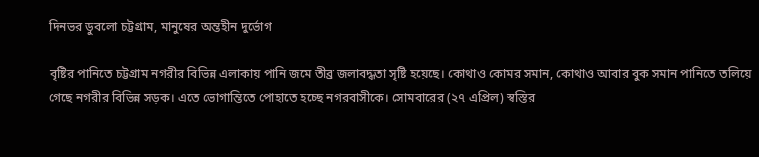দিনভর ডুবলো চট্টগ্রাম, মানুষের অন্তহীন দুর্ভোগ

বৃষ্টির পানিতে চট্টগ্রাম নগরীর বিভিন্ন এলাকায় পানি জমে তীব্র জলাবদ্ধতা সৃষ্টি হয়েছে। কোথাও কোমর সমান, কোথাও আবার বুক সমান পানিতে তলিয়ে গেছে নগরীর বিভিন্ন সড়ক। এতে ভোগান্তিতে পোহাতে হচ্ছে নগরবাসীকে। সোমবারের (২৭ এপ্রিল) স্বস্তির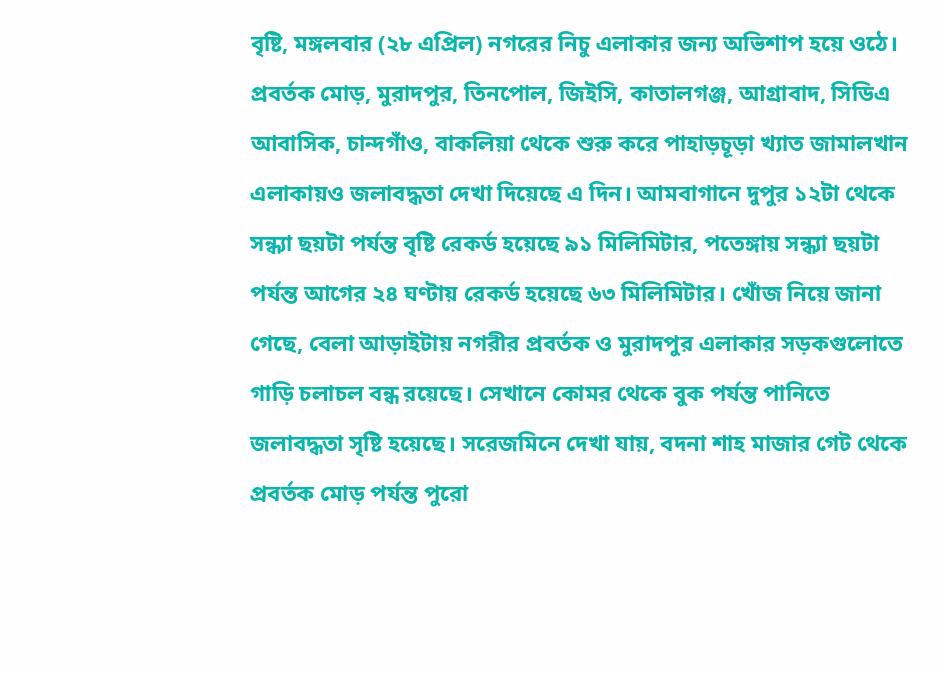বৃষ্টি, মঙ্গলবার (২৮ এপ্রিল) নগরের নিচু এলাকার জন্য অভিশাপ হয়ে ওঠে। প্রবর্তক মোড়, মুরাদপুর, তিনপোল, জিইসি, কাতালগঞ্জ, আগ্রাবাদ, সিডিএ আবাসিক, চান্দগাঁও, বাকলিয়া থেকে শুরু করে পাহাড়চূড়া খ্যাত জামালখান এলাকায়ও জলাবদ্ধতা দেখা দিয়েছে এ দিন। আমবাগানে দুপুর ১২টা থেকে সন্ধ্যা ছয়টা পর্যন্ত বৃষ্টি রেকর্ড হয়েছে ৯১ মিলিমিটার, পতেঙ্গায় সন্ধ্যা ছয়টা পর্যন্ত আগের ২৪ ঘণ্টায় রেকর্ড হয়েছে ৬৩ মিলিমিটার। খোঁজ নিয়ে জানা গেছে, বেলা আড়াইটায় নগরীর প্রবর্তক ও মুরাদপুর এলাকার সড়কগুলোতে গাড়ি চলাচল বন্ধ রয়েছে। সেখানে কোমর থেকে বুক পর্যন্ত পানিতে জলাবদ্ধতা সৃষ্টি হয়েছে। সরেজমিনে দেখা যায়, বদনা শাহ মাজার গেট থেকে প্রবর্তক মোড় পর্যন্ত পুরো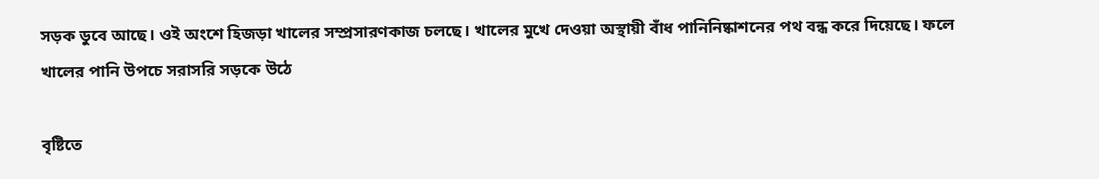সড়ক ডুবে আছে। ওই অংশে হিজড়া খালের সম্প্রসারণকাজ চলছে। খালের মুখে দেওয়া অস্থায়ী বাঁধ পানিনিষ্কাশনের পথ বন্ধ করে দিয়েছে। ফলে খালের পানি উপচে সরাসরি সড়কে উঠে

বৃষ্টিতে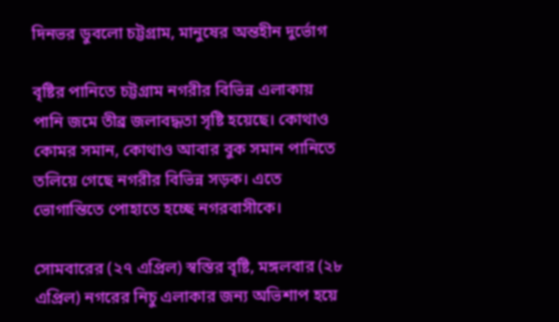দিনভর ডুবলো চট্টগ্রাম, মানুষের অন্তহীন দুর্ভোগ

বৃষ্টির পানিতে চট্টগ্রাম নগরীর বিভিন্ন এলাকায় পানি জমে তীব্র জলাবদ্ধতা সৃষ্টি হয়েছে। কোথাও কোমর সমান, কোথাও আবার বুক সমান পানিতে তলিয়ে গেছে নগরীর বিভিন্ন সড়ক। এতে ভোগান্তিতে পোহাতে হচ্ছে নগরবাসীকে।

সোমবারের (২৭ এপ্রিল) স্বস্তির বৃষ্টি, মঙ্গলবার (২৮ এপ্রিল) নগরের নিচু এলাকার জন্য অভিশাপ হয়ে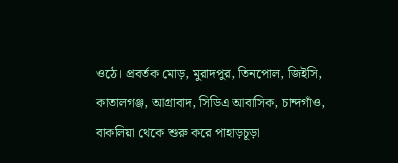ওঠে। প্রবর্তক মোড়, মুরাদপুর, তিনপোল, জিইসি, কাতালগঞ্জ, আগ্রাবাদ, সিডিএ আবাসিক, চান্দগাঁও, বাকলিয়া থেকে শুরু করে পাহাড়চূড়া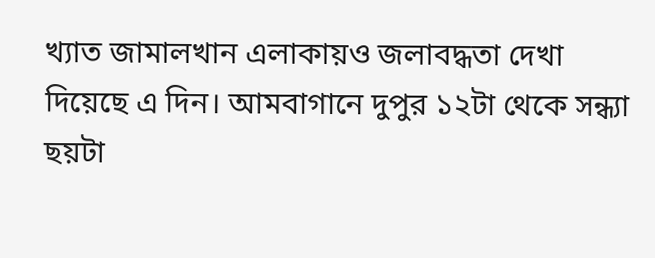খ্যাত জামালখান এলাকায়ও জলাবদ্ধতা দেখা দিয়েছে এ দিন। আমবাগানে দুপুর ১২টা থেকে সন্ধ্যা ছয়টা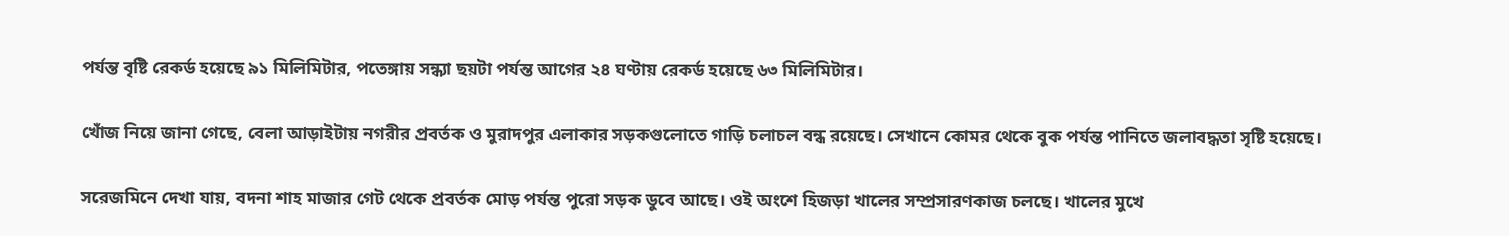পর্যন্ত বৃষ্টি রেকর্ড হয়েছে ৯১ মিলিমিটার, পতেঙ্গায় সন্ধ্যা ছয়টা পর্যন্ত আগের ২৪ ঘণ্টায় রেকর্ড হয়েছে ৬৩ মিলিমিটার।

খোঁজ নিয়ে জানা গেছে, বেলা আড়াইটায় নগরীর প্রবর্তক ও মুরাদপুর এলাকার সড়কগুলোতে গাড়ি চলাচল বন্ধ রয়েছে। সেখানে কোমর থেকে বুক পর্যন্ত পানিতে জলাবদ্ধতা সৃষ্টি হয়েছে।

সরেজমিনে দেখা যায়, বদনা শাহ মাজার গেট থেকে প্রবর্তক মোড় পর্যন্ত পুরো সড়ক ডুবে আছে। ওই অংশে হিজড়া খালের সম্প্রসারণকাজ চলছে। খালের মুখে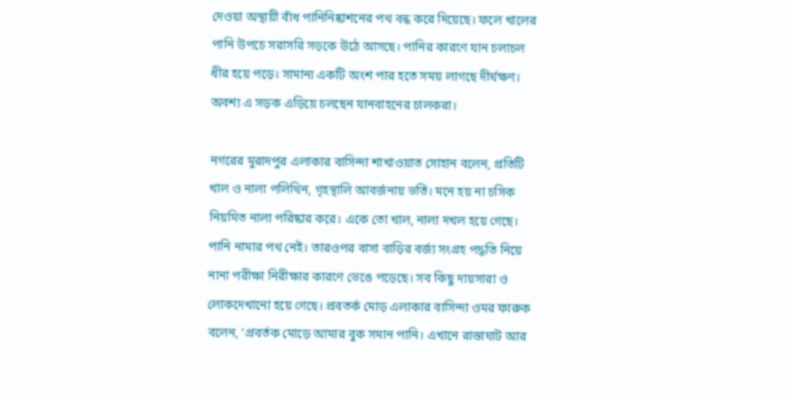দেওয়া অস্থায়ী বাঁধ পানিনিষ্কাশনের পথ বন্ধ করে দিয়েছে। ফলে খালের পানি উপচে সরাসরি সড়কে উঠে আসছে। পানির কারণে যান চলাচল ধীর হয়ে পড়ে। সামান্য একটি অংশ পার হতে সময় লাগছে দীর্ঘক্ষণ। অবশ্য এ সড়ক এড়িয়ে চলছেন যানবাহনের চালকরা।

নগরের মুরাদপুর এলাকার বাসিন্দা শাখাওয়াত সোহান বলেন, প্রতিটি খাল ও নালা পলিথিন, গৃহস্থালি আবর্জনায় ভর্তি। মনে হয় না চসিক নিয়মিত নালা পরিষ্কার করে। একে তো খাল, নালা দখল হয়ে গেছে। পানি নামার পথ নেই। তারওপর বাসা বাড়ির বর্জ্য সংগ্রহ পদ্ধতি নিয়ে নানা পরীক্ষা নিরীক্ষার কারণে ভেঙে পড়েছে। সব কিছু দায়সারা ও লোকদেখানো হয়ে গেছে। প্রবতর্ক মোড় এলাকার বাসিন্দা ওমর ফারুক বলেন, ‘প্রবর্তক মোড়ে আমার বুক সমান পানি। এখানে রাস্তাঘাট আর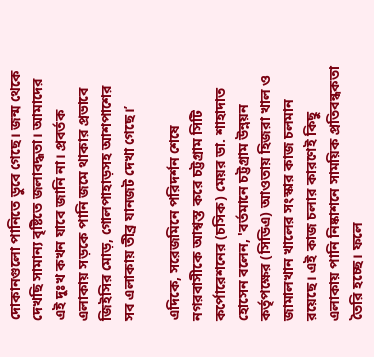দোকানগুলো পানিতে ডুবে গেছে। জন্ম থেকে দেখছি সামান্য বৃষ্টিতে জলাবদ্ধতা। আমাদের এই দুঃখ কখন যাবে জানি না। প্রবর্তক এলাকায় সড়কে পানি জমে থাকার প্রভাবে জিইসির মোড়, গোলপাহাড়সহ আশপাশের সব এলাকায় তীব্র যানজট দেখা গেছে।’

এদিকে, সরেজমিনে পরিদর্শন শেষে নগরবাসীকে আশ্বস্ত করে চট্টগ্রাম সিটি কর্পোরেশনের (চসিক) মেয়র ডা. শাহাদাত হোসেন বলেন, 'বর্তমানে চট্টগ্রাম উন্নয়ন কর্তৃপক্ষের (সিডিএ) আওতায় হিজরা খাল ও জামালখান খালের সংস্কার কাজ চলমান রয়েছে। এই কাজ চলার কারণেই কিছু এলাকায় পানি নিষ্কাশনে সাময়িক প্রতিবন্ধকতা তৈরি হচ্ছে। ফলে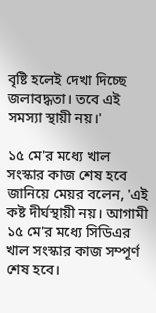বৃষ্টি হলেই দেখা দিচ্ছে জলাবদ্ধতা। তবে এই সমস্যা স্থায়ী নয়।'

১৫ মে'র মধ্যে খাল সংস্কার কাজ শেষ হবে জানিয়ে মেয়র বলেন, 'এই কষ্ট দীর্ঘস্থায়ী নয়। আগামী ১৫ মে'র মধ্যে সিডিএর খাল সংস্কার কাজ সম্পূর্ণ শেষ হবে।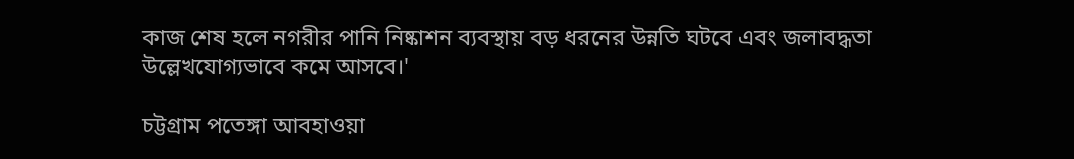কাজ শেষ হলে নগরীর পানি নিষ্কাশন ব্যবস্থায় বড় ধরনের উন্নতি ঘটবে এবং জলাবদ্ধতা উল্লেখযোগ্যভাবে কমে আসবে।'

চট্টগ্রাম পতেঙ্গা আবহাওয়া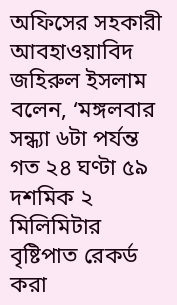অফিসের সহকারী আবহাওয়াবিদ জহিরুল ইসলাম বলেন, ‘মঙ্গলবার সন্ধ্যা ৬টা পর্যন্ত গত ২৪ ঘণ্টা ৫৯ দশমিক ২ মিলিমিটার বৃষ্টিপাত রেকর্ড করা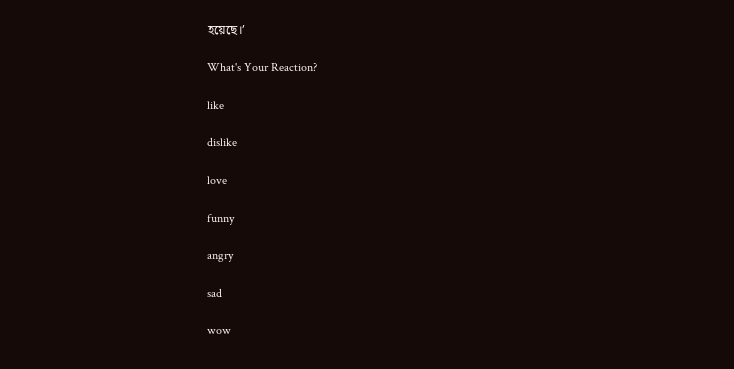হয়েছে।’

What's Your Reaction?

like

dislike

love

funny

angry

sad

wow